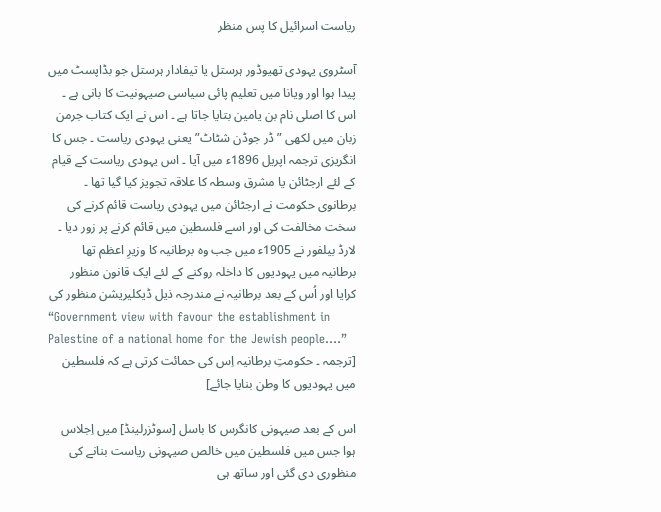ریاست اسرائیل کا پس منظر

آسٹروی یہودی تھیوڈور ہرستل یا تیفادار ہرستل جو بڈاپسٹ میں پیدا ہوا اور ویانا میں تعلیم پائی سیاسی صیہونیت کا بانی ہے ۔ اس کا اصلی نام بن یامین بتایا جاتا ہے ۔ اس نے ایک کتاب جرمن زبان میں لکھی ” ڈر جوڈن شٹاٹ” یعنی یہودی ریاست ۔ جس کا انگریزی ترجمہ اپریل 1896ء میں آیا ۔ اس یہودی ریاست کے قیام کے لئے ارجٹائن یا مشرق وسطہ کا علاقہ تجویز کیا گیا تھا ۔ برطانوی حکومت نے ارجٹائن میں یہودی ریاست قائم کرنے کی سخت مخالفت کی اور اسے فلسطین میں قائم کرنے پر زور دیا ۔ لارڈ بیلفور نے 1905ء میں جب وہ برطانیہ کا وزیرِ اعظم تھا برطانیہ میں یہودیوں کا داخلہ روکنے کے لئے ایک قانون منظور کرایا اور اُس کے بعد برطانیہ نے مندرجہ ذیل ڈیکلیریشن منظور کی
“Government view with favour the establishment in Palestine of a national home for the Jewish people….”
[ترجمہ ۔ حکومتِ برطانیہ اِس کی حمائت کرتی ہے کہ فلسطین میں یہودیوں کا وطن بنایا جائے]

اس کے بعد صیہونی کانگرس کا باسل [سوٹزرلینڈ] میں اِجلاس ہوا جس میں فلسطین میں خالص صیہونی ریاست بنانے کی منظوری دی گئی اور ساتھ ہی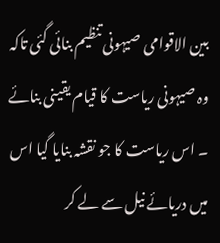بین الاقوامی صیہونی تنظیم بنائی گئی تاکہ وہ صیہونی ریاست کا قیام یقینی بنائے ۔ اس ریاست کا جو نقشہ بنایا گیا اس میں دریائے نیل سے لے کر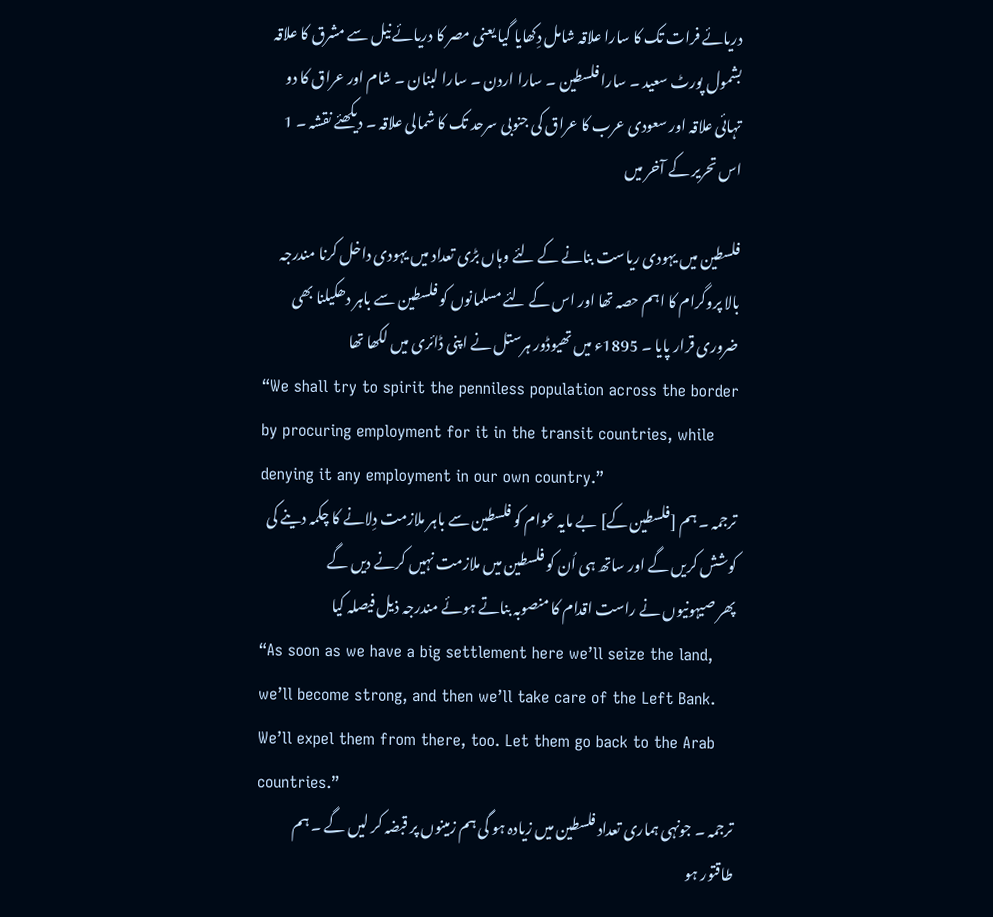دریائے فرات تک کا سارا علاقہ شامل دِکھایا گیا یعنی مصر کا دریائے نیل سے مشرق کا علاقہ بشمول پورٹ سعید ۔ سارا فلسطین ۔ سارا اردن ۔ سارا لبنان ۔ شام اور عراق کا دو تہائی علاقہ اور سعودی عرب کا عراق کی جنوبی سرحد تک کا شمالی علاقہ ۔ دیکھئے نقشہ ۔ 1 اس تحریر کے آخر میں

فلسطین میں یہودی ریاست بنانے کے لئے وہاں بڑی تعداد میں یہودی داخل کرنا مندرجہ بالا پروگرام کا اہم حصہ تھا اور اس کے لئے مسلمانوں کو فلسطین سے باہر دھکیلنا بھی ضروری قرار پایا ۔ 1895ء میں تھیوڈور ہرستل نے اپنی ڈائری میں لکھا تھا
“We shall try to spirit the penniless population across the border by procuring employment for it in the transit countries, while denying it any employment in our own country.”
ترجمہ ۔ ہم [فلسطین کے] بے مایہ عوام کو فلسطین سے باہر ملازمت دِلانے کا چکمہ دینے کی کوشش کریں گے اور ساتھ ہی اُن کو فلسطین میں ملازمت نہیں کرنے دیں گے
پھر صیہونیوں نے راست اقدام کا منصوبہ بناتے ہوئے مندرجہ ذیل فیصلہ کیا
“As soon as we have a big settlement here we’ll seize the land, we’ll become strong, and then we’ll take care of the Left Bank. We’ll expel them from there, too. Let them go back to the Arab countries.”
ترجمہ ۔ جونہی ہماری تعداد فلسطین میں زیادہ ہو گی ہم زمینوں پر قبضہ کر لیں گے ۔ ہم طاقتور ہو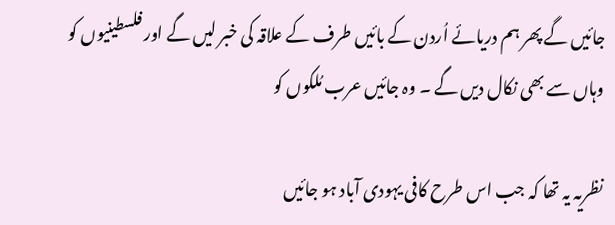جائیں گے پھر ہم دریائے اُردن کے بائیں طرف کے علاقہ کی خبر لیں گے اور فلسطینیوں کو وہاں سے بھی نکال دیں گے ۔ وہ جائیں عرب مُلکوں کو

نظریہ یہ تھا کہ جب اس طرح کافی یہودی آباد ہو جائیں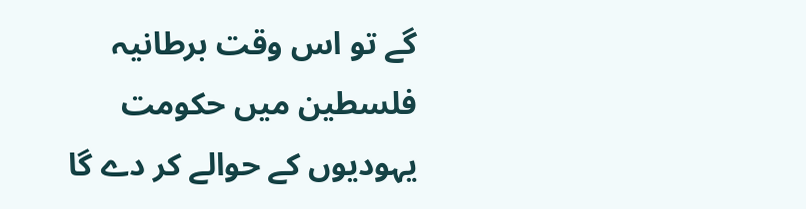گے تو اس وقت برطانیہ فلسطین میں حکومت یہودیوں کے حوالے کر دے گا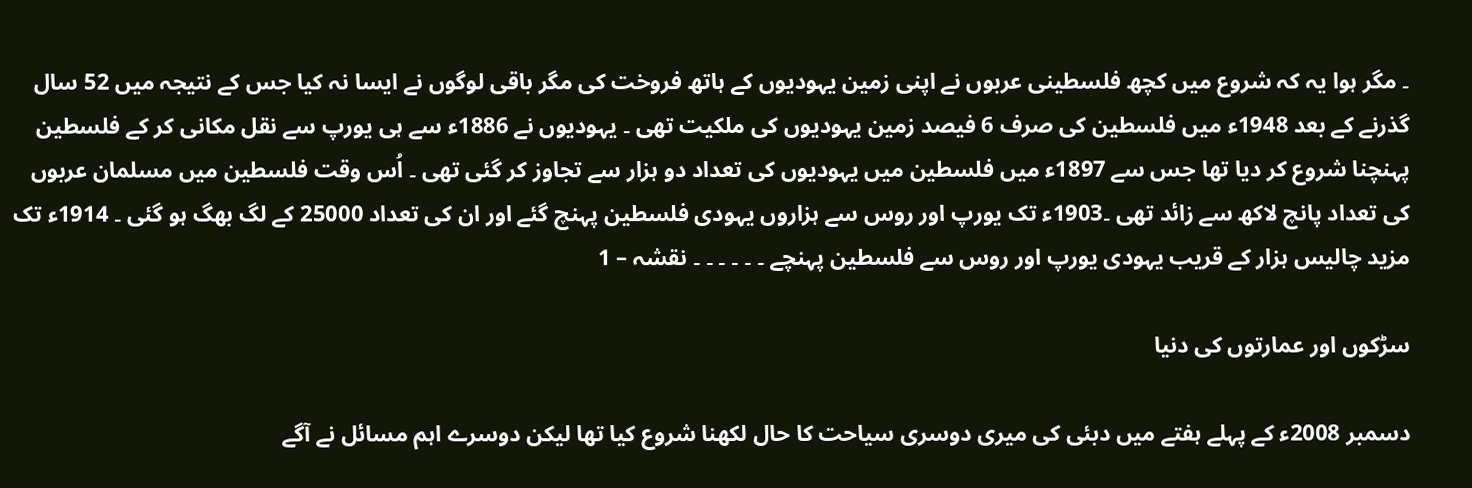۔ مگر ہوا یہ کہ شروع میں کچھ فلسطینی عربوں نے اپنی زمین یہودیوں کے ہاتھ فروخت کی مگر باقی لوگوں نے ایسا نہ کیا جس کے نتیجہ میں 52 سال گذرنے کے بعد 1948ء میں فلسطین کی صرف 6 فیصد زمین یہودیوں کی ملکیت تھی ۔ یہودیوں نے 1886ء سے ہی یورپ سے نقل مکانی کر کے فلسطین پہنچنا شروع کر دیا تھا جس سے 1897ء میں فلسطین میں یہودیوں کی تعداد دو ہزار سے تجاوز کر گئی تھی ۔ اُس وقت فلسطین میں مسلمان عربوں کی تعداد پانچ لاکھ سے زائد تھی ۔1903ء تک یورپ اور روس سے ہزاروں یہودی فلسطین پہنچ گئے اور ان کی تعداد 25000 کے لگ بھگ ہو گئی ۔ 1914ء تک مزید چالیس ہزار کے قریب یہودی یورپ اور روس سے فلسطین پہنچے ۔ ۔ ۔ ۔ ۔ ۔ نقشہ – 1

سڑکوں اور عمارتوں کی دنیا

دسمبر 2008ء کے پہلے ہفتے میں دبئی کی میری دوسری سیاحت کا حال لکھنا شروع کیا تھا لیکن دوسرے اہم مسائل نے آگے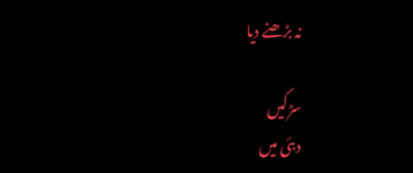نہ بڑھنے دیا

سڑکیں
دبئی میں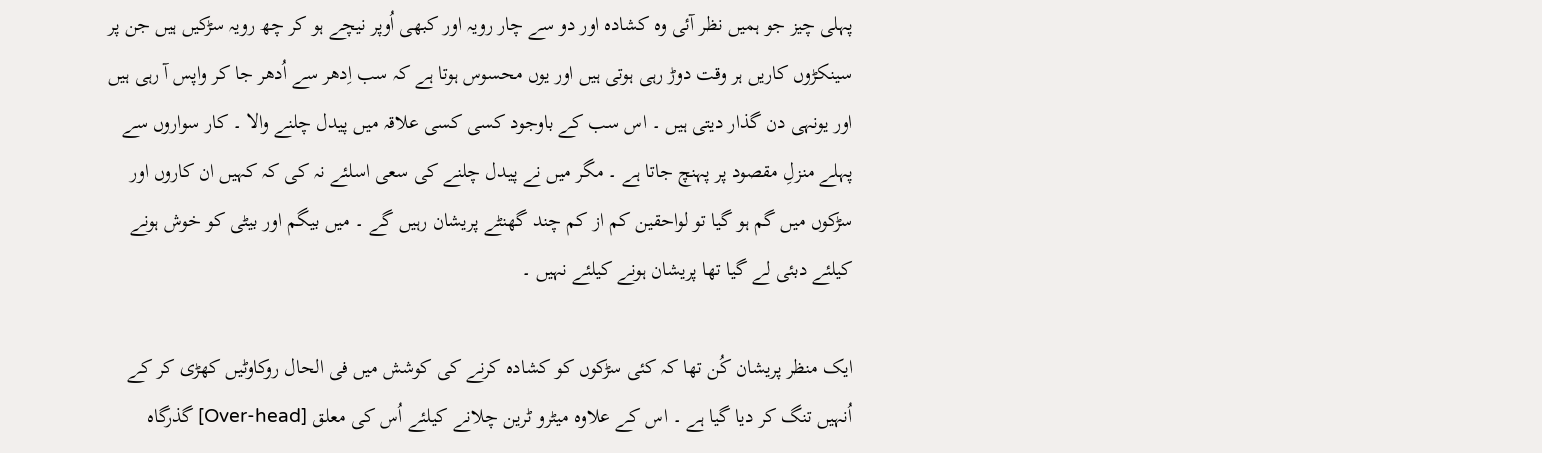پہلی چیز جو ہمیں نظر آئی وہ کشادہ اور دو سے چار رویہ اور کبھی اُوپر نیچے ہو کر چھ رویہ سڑکیں ہیں جن پر سینکڑوں کاریں ہر وقت دوڑ رہی ہوتی ہیں اور یوں محسوس ہوتا ہے کہ سب اِدھر سے اُدھر جا کر واپس آ رہی ہیں اور یونہی دن گذار دیتی ہیں ۔ اس سب کے باوجود کسی کسی علاقہ میں پیدل چلنے والا ۔ کار سواروں سے پہلے منزلِ مقصود پر پہنچ جاتا ہے ۔ مگر میں نے پیدل چلنے کی سعی اسلئے نہ کی کہ کہیں ان کاروں اور سڑکوں میں گم ہو گیا تو لواحقین کم از کم چند گھنٹے پریشان رہیں گے ۔ میں بیگم اور بیٹی کو خوش ہونے کیلئے دبئی لے گیا تھا پریشان ہونے کیلئے نہیں ۔

ایک منظر پریشان کُن تھا کہ کئی سڑکوں کو کشادہ کرنے کی کوشش میں فی الحال روکاوٹیں کھڑی کر کے اُنہیں تنگ کر دیا گیا ہے ۔ اس کے علاوہ میٹرو ٹرین چلانے کیلئے اُس کی معلق [Over-head] گذرگاہ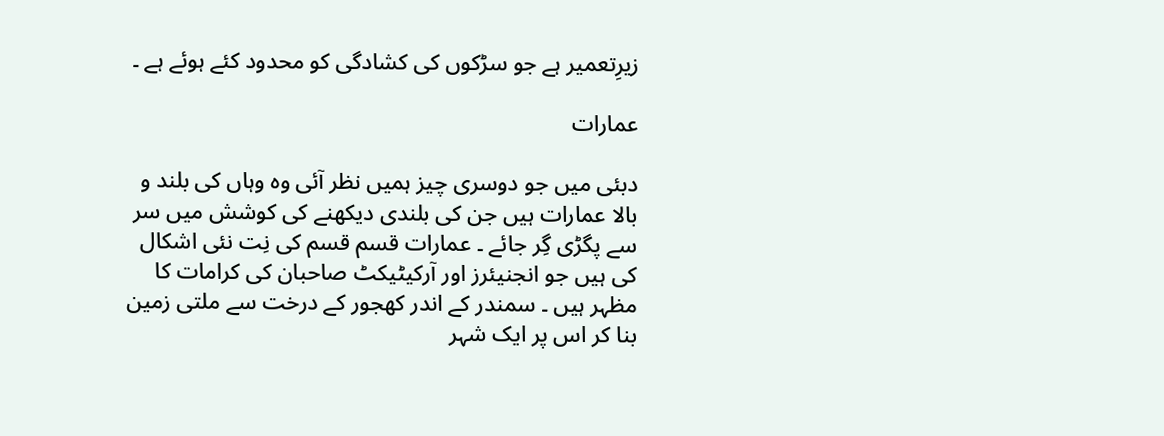زیرِتعمیر ہے جو سڑکوں کی کشادگی کو محدود کئے ہوئے ہے ۔

عمارات

دبئی میں جو دوسری چیز ہمیں نظر آئی وہ وہاں کی بلند و بالا عمارات ہیں جن کی بلندی دیکھنے کی کوشش میں سر سے پگڑی گِر جائے ۔ عمارات قسم قسم کی نِت نئی اشکال کی ہیں جو انجنیئرز اور آرکیٹیکٹ صاحبان کی کرامات کا مظہر ہیں ۔ سمندر کے اندر کھجور کے درخت سے ملتی زمین بنا کر اس پر ایک شہر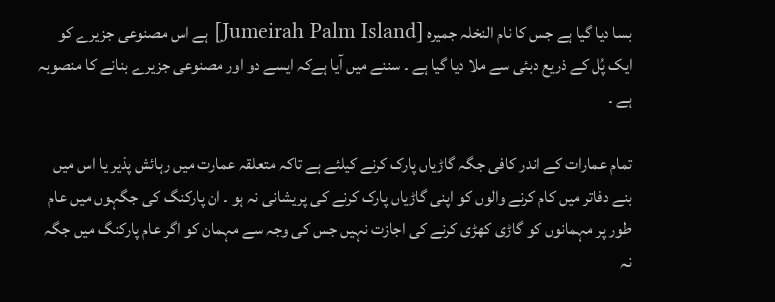بسا دیا گیا ہے جس کا نام النخلہ جمیرہ [Jumeirah Palm Island] ہے اس مصنوعی جزیرے کو ایک پُل کے ذریع دبئی سے ملا دیا گیا ہے ۔ سننے میں آیا ہےکہ ایسے دو اور مصنوعی جزیرے بنانے کا منصوبہ ہے ۔

تمام عمارات کے اندر کافی جگہ گاڑیاں پارک کرنے کیلئے ہے تاکہ متعلقہ عمارت میں رہائش پذیر یا اس میں بنے دفاتر میں کام کرنے والوں کو اپنی گاڑیاں پارک کرنے کی پریشانی نہ ہو ۔ ان پارکنگ کی جگہوں میں عام طور پر مہمانوں کو گاڑی کھڑی کرنے کی اجازت نہیں جس کی وجہ سے مہمان کو اگر عام پارکنگ میں جگہ نہ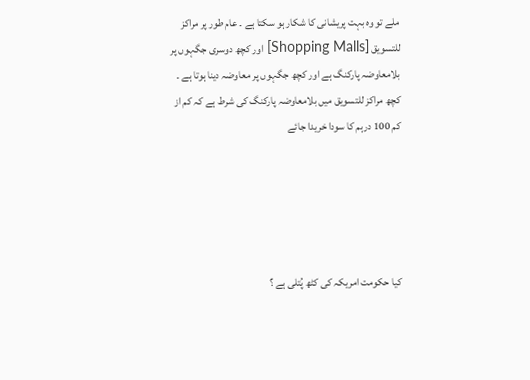ملے تو وہ بہت پریشانی کا شکار ہو سکتا ہے ۔ عام طور پر مراکز للتسویق [Shopping Malls] اور کچھ دوسری جگہوں پر بلامعاوضہ پارکنگ ہے اور کچھ جگہوں پر معاوضہ دینا ہوتا ہے ۔ کچھ مراکز للتسویق میں بلامعاوضہ پارکنگ کی شرط ہے کہ کم از کم 100 درہم کا سودا خریدا جائے





کیا حکومت امریکہ کی کٹھ پُتلی ہے ؟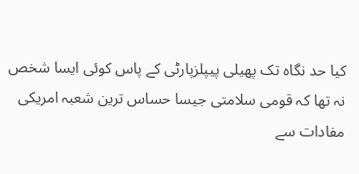کیا حد نگاہ تک پھیلی پیپلزپارٹی کے پاس کوئی ایسا شخص نہ تھا کہ قومی سلامتی جیسا حساس ترین شعبہ امریکی مفادات سے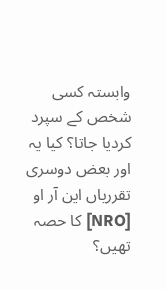وابستہ کسی شخص کے سپرد کردیا جاتا؟ کیا یہ اور بعض دوسری تقرریاں این آر او [NRO] کا حصہ تھیں؟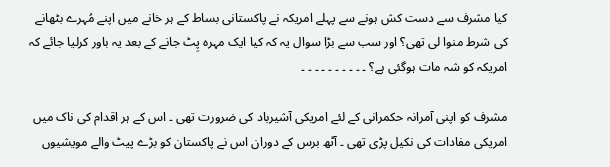کیا مشرف سے دست کش ہونے سے پہلے امریکہ نے پاکستانی بساط کے ہر خانے میں اپنے مُہرے بٹھانے کی شرط منوا لی تھی؟ اور سب سے بڑا سوال یہ کہ کیا ایک مہرہ پِٹ جانے کے بعد یہ باور کرلیا جائے کہ امریکہ کو شہ مات ہوگئی ہے؟ ۔ ۔ ۔ ۔ ۔ ۔ ۔ ۔ ۔ ۔

مشرف کو اپنی آمرانہ حکمرانی کے لئے امریکی آشیرباد کی ضرورت تھی ۔ اس کے ہر اقدام کی ناک میں امریکی مفادات کی نکیل پڑی تھی ۔ آٹھ برس کے دوران اس نے پاکستان کو بڑے پیٹ والے مویشیوں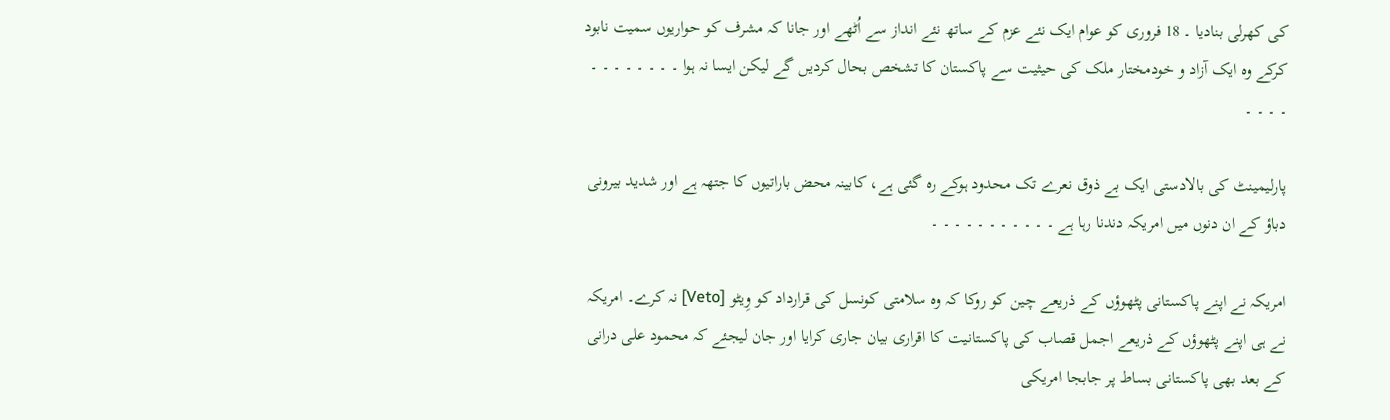کی کھرلی بنادیا ۔ 18 فروری کو عوام ایک نئے عزم کے ساتھ نئے انداز سے اُٹھے اور جانا کہ مشرف کو حواریوں سمیت نابود کرکے وہ ایک آزاد و خودمختار ملک کی حیثیت سے پاکستان کا تشخص بحال کردیں گے لیکن ایسا نہ ہوا ۔ ۔ ۔ ۔ ۔ ۔ ۔ ۔ ۔ ۔ ۔ ۔

پارلیمینٹ کی بالادستی ایک بے ذوق نعرے تک محدود ہوکے رہ گئی ہے، کابینہ محض باراتیوں کا جتھہ ہے اور شدید بیرونی دباؤ کے ان دنوں میں امریکہ دندنا رہا ہے ۔ ۔ ۔ ۔ ۔ ۔ ۔ ۔ ۔ ۔ ۔

امریکہ نے اپنے پاکستانی پٹھوؤں کے ذریعے چین کو روکا کہ وہ سلامتی کونسل کی قرارداد کو وِیٹو [Veto] نہ کرے۔ امریکہ نے ہی اپنے پٹھوؤں کے ذریعے اجمل قصاب کی پاکستانیت کا اقراری بیان جاری کرایا اور جان لیجئے کہ محمود علی درانی کے بعد بھی پاکستانی بساط پر جابجا امریکی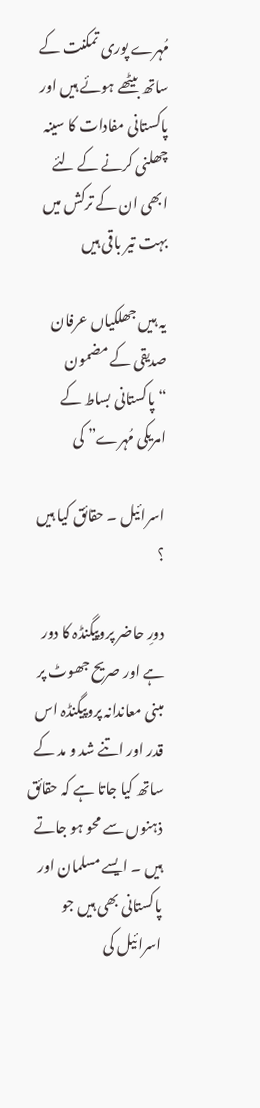مُہرے پوری تمکنت کے ساتھ بیٹھے ہوئے ہیں اور پاکستانی مفادات کا سینہ چھلنی کرنے کے لئے ابھی ان کے ترکش میں بہت تیر باقی ہیں

یہ ہیں جھلکیاں عرفان صدیقی کے مضمون “پاکستانی بساط کے امریکی مُہرے” کی

اسرائیل ۔ حقائق کیا ہیں ؟

دورِ حاضر پروپیگنڈہ کا دور ہے اور صریح جھوٹ پر مبنی معاندانہ پروپیگنڈہ اس قدر اور اتنے شد و مد کے ساتھ کیا جاتا ہے کہ حقائق ذہنوں سے محو ہو جاتے ہیں ۔ ایسے مسلمان اور پاکستانی بھی ہیں جو اسرائیل کی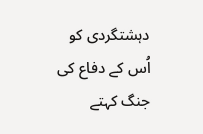دہشتگردی کو اُس کے دفاع کی جنگ کہتے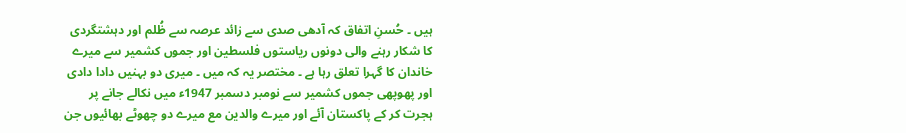ہیں ۔ حُسنِ اتفاق کہ آدھی صدی سے زائد عرصہ سے ظُلم اور دہشتگردی کا شکار رہنے والی دونوں ریاستوں فلسطین اور جموں کشمیر سے میرے خاندان کا گہرا تعلق رہا ہے ۔ مختصر یہ کہ میں ۔ میری دو بہنیں دادا دادی اور پھوپھی جموں کشمیر سے نومبر دسمبر 1947ء میں نکالے جانے پر ہجرت کر کے پاکستان آئے اور میرے والدین مع میرے دو چھوٹے بھائیوں جن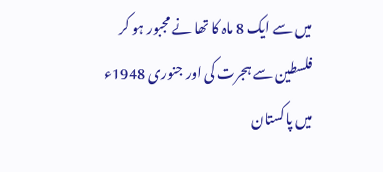میں سے ایک 8 ماہ کا تھا نے مجبور ہو کر فلسطین سے ہجرت کی اور جنوری 1948ء میں پاکستان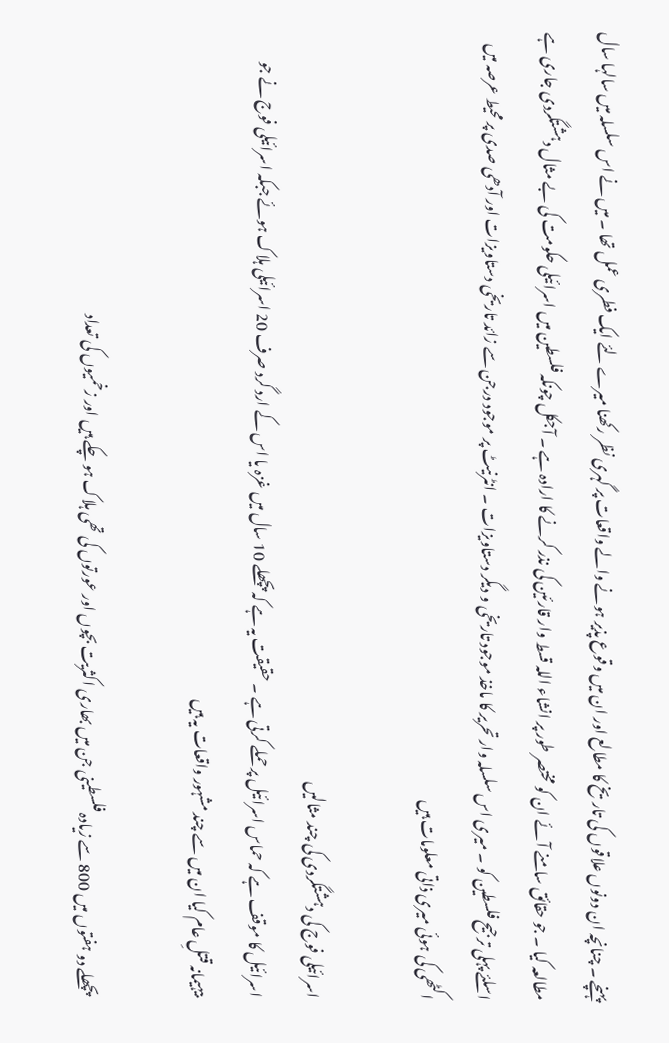پہنچے ۔ چنانچہ ان دونوں علاقوں کی تاریخ کا مطالع اور ان میں وقوع پذیر ہونے والے واقعات پر گہری نظر رکھنا میرے لئے ایک فطری عمل تھا ۔ میں نے اس سلسلہ میں سالہا سال مطالعہ کیا ۔ جو حقائق سامنے آئے ان کو مختصر طور پر انشاء اللہ قسط وار قارئین کی نذر کرنے کا ارادہ ہے ۔ آجکل چونکہ فلسطین میں اسرائیلی حکومت کی بے مثال دہشتگردی جاری ہے اسلئے پہلی ترجیح فلسطین کو ۔ میری اس سلسلہ وار تحریر کا ماخذ موجود تاریخی و دیگر دستاویزات ۔ انٹرنیٹ پر موجود درجن سے زائد تاریخی دستاویزات اور آدھی صدی پر محیط عرصہ میں اکٹھی کی ہوئی میری ذاتی معلومات ہیں

اسرائیلی فوج کی دہشتگردی کی چند مثالیں
اسرائیل کا موقف ہے کہ حماس اسرائیل پر حملے کرتی ہے ۔ حقیقت یہ ہے کہ پچھلے 10 سال میں غزہ یا اس کے ارد گرد صرف 20 اسرائیلی ہلاک ہوئے جبکہ اسرائیلی فوج نے جو بیہیمانہ قتلِ عام کیا ان میں سے چند مشہور واقعات یہ ہیں

پچھلے دو ہفتوں میں 800 سے زیادہ فلسطینی جن میں بھاری اکثریت بچوں اور عورتوں کی تھی ہلاک ہو چکے ہیں اور زخمیوں کی تعداد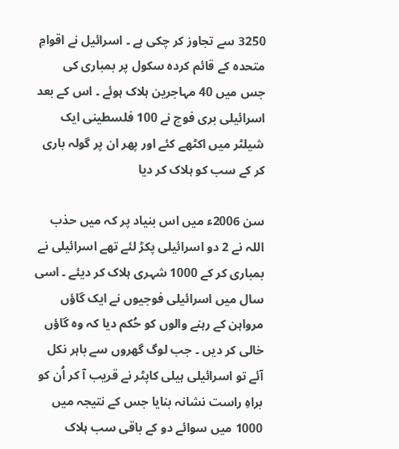3250 سے تجاوز کر چکی ہے ۔ اسرائیل نے اقوامِ متحدہ کے قائم کردہ سکول پر بمباری کی جس میں 40 مہاجرین ہلاک ہوئے ۔ اس کے بعد اسرائیلی بری فوج نے 100 فلسطینی ایک شیلٹر میں اکٹھے کئے اور پھر ان پر گولہ باری کر کے سب کو ہلاک کر دیا

سن 2006ء میں اس بنیاد پر کہ میں حذب اللہ نے 2 دو اسرائیلی پکڑ لئے تھے اسرائیلی نے بمباری کر کے 1000 شہری ہلاک کر دیئے ۔ اسی سال میں اسرائیلی فوجیوں نے ایک گاؤں مرواہن کے رہنے والوں کو حُکم دیا کہ وہ گاؤں خالی کر دیں ۔ جب لوگ گھروں سے باہر نکل آئے تو اسرائیلی ہیلی کاپٹر نے قریب آ کر اُن کو براہِ راست نشانہ بنایا جس کے نتیجہ میں 1000 میں سوائے دو کے باقی سب ہلاک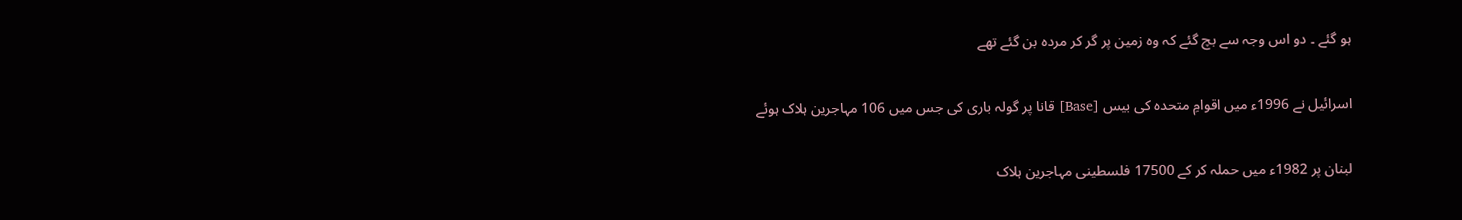ہو گئے ۔ دو اس وجہ سے بچ گئے کہ وہ زمین پر گر کر مردہ بن گئے تھے

اسرائیل نے 1996ء میں اقوامِ متحدہ کی بیس [Base] قانا پر گولہ باری کی جس میں 106 مہاجرین ہلاک ہوئے

لبنان پر 1982ء میں حملہ کر کے 17500 فلسطینی مہاجرین ہلاک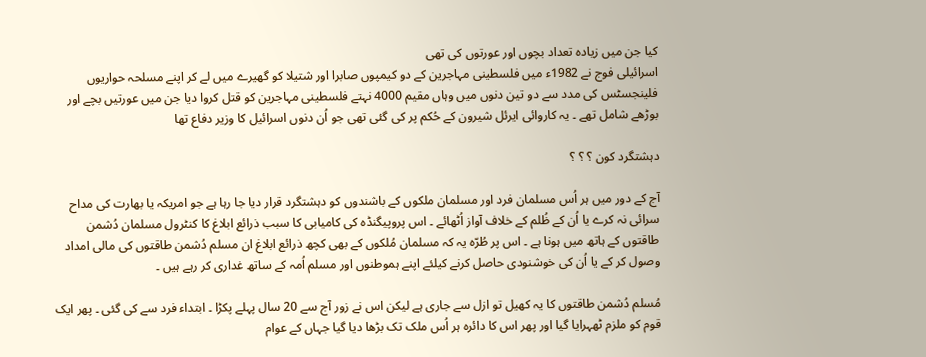کیا جن میں زیادہ تعداد بچوں اور عورتوں کی تھی
اسرائیلی فوج نے 1982ء میں فلسطینی مہاجرین کے دو کیمپوں صابرا اور شتیلا کو گھیرے میں لے کر اپنے مسلحہ حواریوں فلینجسٹس کی مدد سے دو تین دنوں میں وہاں مقیم 4000 نہتے فلسطینی مہاجرین کو قتل کروا دیا جن میں عورتیں بچے اور بوڑھے شامل تھے ۔ یہ کاروائی ایرئل شیرون کے حُکم پر کی گئی تھی جو اُن دنوں اسرائیل کا وزیر دفاع تھا

دہشتگرد کون ؟ ؟ ؟

آج کے دور میں ہر اُس مسلمان فرد اور مسلمان ملکوں کے باشندوں کو دہشتگرد قرار دیا جا رہا ہے جو امریکہ یا بھارت کی مداح سرائی نہ کرے یا اُن کے ظُلم کے خلاف آواز اُٹھائے ۔ اس پروپیگنڈہ کی کامیابی کا سبب ذرائع ابلاغ کا کنٹرول مسلمان دُشمن طاقتوں کے ہاتھ میں ہونا ہے ۔ اس پر طُرّہ یہ کہ مسلمان مُلکوں کے بھی کچھ ذرائع ابلاغ ان مسلم دُشمن طاقتوں کی مالی امداد وصول کر کے یا اُن کی خوشنودی حاصل کرنے کیلئے اپنے ہموطنوں اور مسلم اُمہ کے ساتھ غداری کر رہے ہیں ۔

مُسلم دُشمن طاقتوں کا یہ کھیل تو ازل سے جاری ہے لیکن اس نے زور آج سے 20 سال پہلے پکڑا ۔ ابتداء فرد سے کی گئی ۔ پھر ایک قوم کو ملزم ٹھہرایا گیا اور پھر اس کا دائرہ ہر اُس ملک تک بڑھا دیا گیا جہاں کے عوام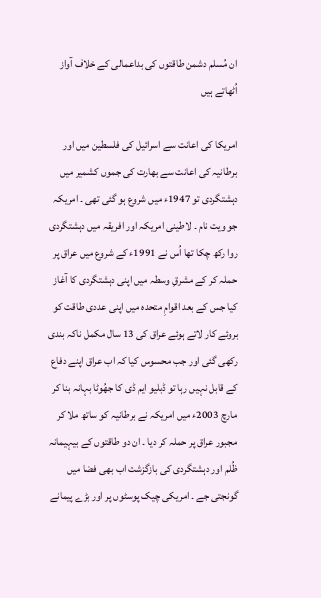ان مُسلم دشمن طاقتوں کی بداعمالی کے خلاف آواز اُٹھاتے ہیں

امریکا کی اعانت سے اسرائیل کی فلسطین میں اور برطانیہ کی اعانت سے بھارت کی جموں کشمیر میں دہشتگردی تو 1947ء میں شروع ہو گئی تھی ۔ امریکہ جو ویت نام ۔ لاطینی امریکہ اور افریقہ میں دہشتگردی روا رکھ چکا تھا اُس نے 1991ء کے شروع میں عراق پر حملہ کر کے مشرقِ وسطہ میں اپنی دہشتگردی کا آغاز کیا جس کے بعد اقوامِ متحدہ میں اپنی عددی طاقت کو بروئے کار لاتے ہوئے عراق کی 13 سال مکمل ناکہ بندی رکھی گئی اور جب محسوس کیا کہ اب عراق اپنے دفاع کے قابل نہیں رہا تو ڈبلیو ایم ڈی کا جھُوٹا بہانہ بنا کر مارچ 2003ء میں امریکہ نے برطانیہ کو ساتھ ملا کر مجبور عراق پر حملہ کر دیا ۔ ان دو طاقتوں کے بیہیمانہ ظُلم اور دہشتگردی کی بازگزشت اب بھی فضا میں گونجتی جے ۔ امریکی چیک پوسٹوں پر اور بڑے پیمانے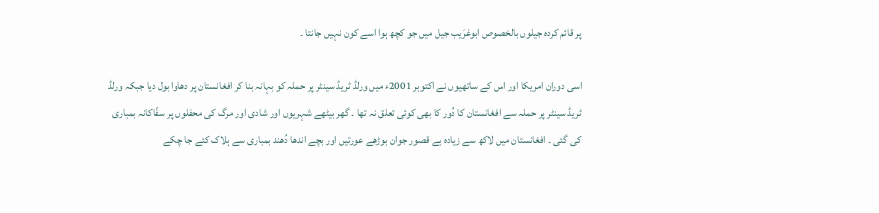پر قائم کردہ جیلوں بالخصوص ابوغرَیب جیل میں جو کچھ ہوا اسے کون نہیں جانتا ۔

اسی دوران امریکا اور اس کے ساتھیوں نے اکتوبر 2001ء میں ورلڈ ٹریڈ سینٹر پر حملہ کو بہانہ بنا کر افغانستان پر دھاوا بول دیا جبکہ ورلڈ ٹریڈ سینٹر پر حملہ سے افغانستان کا دُور کا بھی کوئی تعلق نہ تھا ۔ گھر بیٹھے شہریوں اور شادی اور مرگ کی محفلوں پر سفّاکانہ بمباری کی گئی ۔ افغانستان میں لاکھ سے زیادہ بے قصور جوان بوڑھے عورتیں اور بچے اندھا دُھند بمباری سے ہلاک کئے جا چکے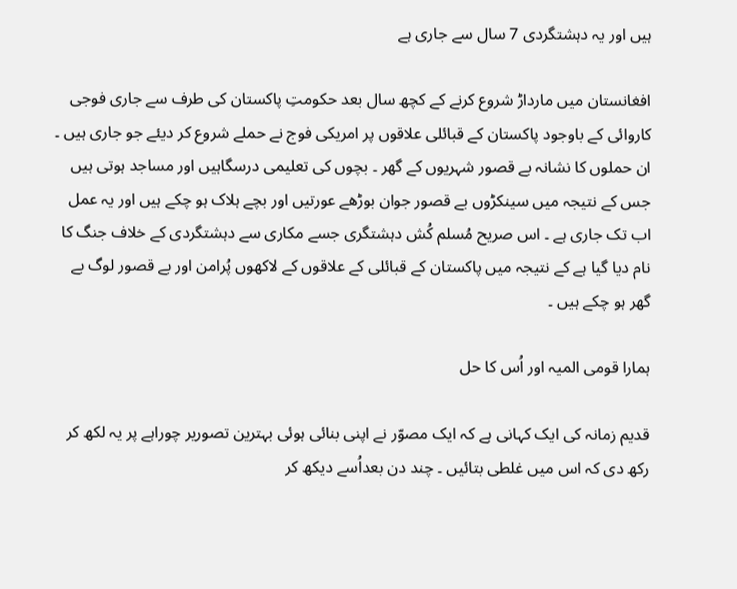ہیں اور یہ دہشتگردی 7 سال سے جاری ہے

افغانستان میں مارداڑ شروع کرنے کے کچھ سال بعد حکومتِ پاکستان کی طرف سے جاری فوجی کاروائی کے باوجود پاکستان کے قبائلی علاقوں پر امریکی فوج نے حملے شروع کر دیئے جو جاری ہیں ۔ ان حملوں کا نشانہ بے قصور شہریوں کے گھر ۔ بچوں کی تعلیمی درسگاہیں اور مساجد ہوتی ہیں جس کے نتیجہ میں سینکڑوں بے قصور جوان بوڑھے عورتیں اور بچے ہلاک ہو چکے ہیں اور یہ عمل اب تک جاری ہے ۔ اس صریح مُسلم کُش دہشتگری جسے مکاری سے دہشتگردی کے خلاف جنگ کا نام دیا گیا ہے کے نتیجہ میں پاکستان کے قبائلی کے علاقوں کے لاکھوں پُرامن اور بے قصور لوگ بے گھر ہو چکے ہیں ۔

ہمارا قومی المیہ اور اُس کا حل

قدیم زمانہ کی ایک کہانی ہے کہ ایک مصوّر نے اپنی بنائی ہوئی بہترین تصوریر چوراہے پر یہ لکھ کر رکھ دی کہ اس میں غلطی بتائیں ۔ چند دن بعداُسے دیکھ کر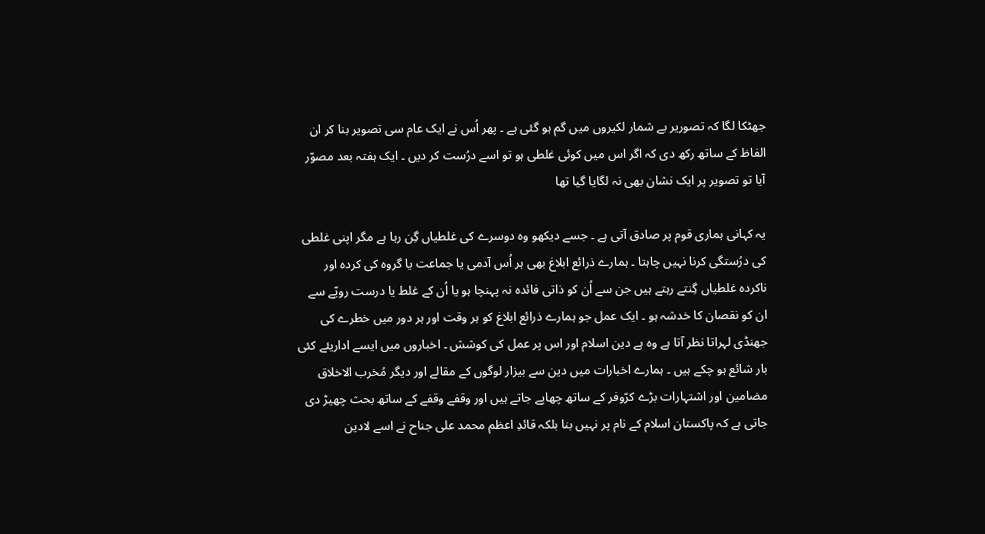جھٹکا لگا کہ تصوریر بے شمار لکیروں میں گم ہو گئی ہے ۔ پھر اُس نے ایک عام سی تصویر بنا کر ان الفاظ کے ساتھ رکھ دی کہ اگر اس میں کوئی غلطی ہو تو اسے درُست کر دیں ۔ ایک ہفتہ بعد مصوّر آیا تو تصویر پر ایک نشان بھی نہ لگایا گیا تھا

یہ کہانی ہماری قوم پر صادق آتی ہے ۔ جسے دیکھو وہ دوسرے کی غلطیاں گِن رہا ہے مگر اپنی غلطی کی درُستگی کرنا نہیں چاہتا ۔ ہمارے ذرائع ابلاغ بھی ہر اُس آدمی یا جماعت یا گروہ کی کردہ اور ناکردہ غلطیاں گِنتے رہتے ہیں جن سے اُن کو ذاتی فائدہ نہ پہنچا ہو یا اُن کے غلط یا درست رویّے سے ان کو نقصان کا خدشہ ہو ۔ ایک عمل جو ہمارے ذرائع ابلاغ کو ہر وقت اور ہر دور میں خطرے کی جھنڈی لہراتا نظر آتا ہے وہ ہے دین اسلام اور اس پر عمل کی کوشش ۔ اخباروں میں ایسے اداریئے کئی بار شائع ہو چکے ہیں ۔ ہمارے اخبارات میں دین سے بیزار لوگوں کے مقالے اور دیگر مُخرب الاخلاق مضامین اور اشتہارات بڑے کرّوفر کے ساتھ چھاپے جاتے ہیں اور وقفے وقفے کے ساتھ بحث چھیڑ دی جاتی ہے کہ پاکستان اسلام کے نام پر نہیں بنا بلکہ قائدِ اعظم محمد علی جناح نے اسے لادین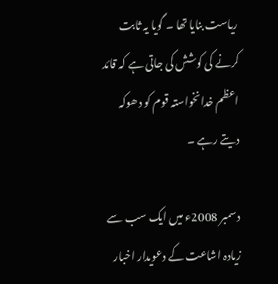ریاست بنایا تھا ۔ گویا یہ ثابت کرنے کی کوشش کی جاتی ہے کہ قائد اعظم خدانخواستہ قوم کو دھوکہ دیتے رہے ۔

دسمبر 2008ء میں ایک سب سے زیادہ اشاعت کے دعویدار اخبار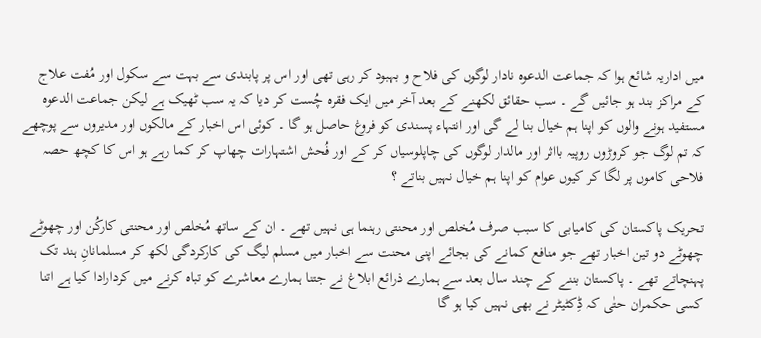میں اداریہ شائع ہوا کہ جماعت الدعوہ نادار لوگوں کی فلاح و بہبود کر رہی تھی اور اس پر پابندی سے بہت سے سکول اور مُفت علاج کے مراکز بند ہو جائیں گے ۔ سب حقائق لکھنے کے بعد آخر میں ایک فقرہ چُست کر دیا کہ یہ سب ٹھیک ہے لیکن جماعت الدعوہ مستفید ہونے والوں کو اپنا ہم خیال بنا لے گی اور انتہاء پسندی کو فروغ حاصل ہو گا ۔ کوئی اس اخبار کے مالکوں اور مدیروں سے پوچھے کہ تم لوگ جو کروڑوں روپیہ بااثر اور مالدار لوگوں کی چاپلوسیاں کر کے اور فُحش اشتہارات چھاپ کر کما رہے ہو اس کا کچھ حصہ فلاحی کاموں پر لگا کر کیوں عوام کو اپنا ہم خیال نہیں بناتے ؟

تحریک پاکستان کی کامیابی کا سبب صرف مُخلص اور محنتی رہنما ہی نہیں تھے ۔ ان کے ساتھ مُخلص اور محنتی کارکُن اور چھوٹے چھوٹے دو تین اخبار تھے جو منافع کمانے کی بجائے اپنی محنت سے اخبار میں مسلم لیگ کی کارکردگی لکھ کر مسلمانانِ ہند تک پہنچاتے تھے ۔ پاکستان بننے کے چند سال بعد سے ہمارے ذرائع ابلاغ نے جتنا ہمارے معاشرے کو تباہ کرنے میں کردارادا کیا ہے اتنا کسی حکمران حتٰی کہ ڈِکٹیٹر نے بھی نہیں کیا ہو گا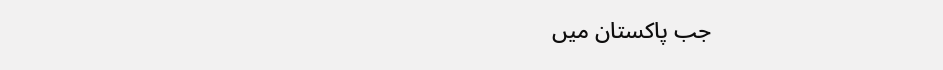جب پاکستان میں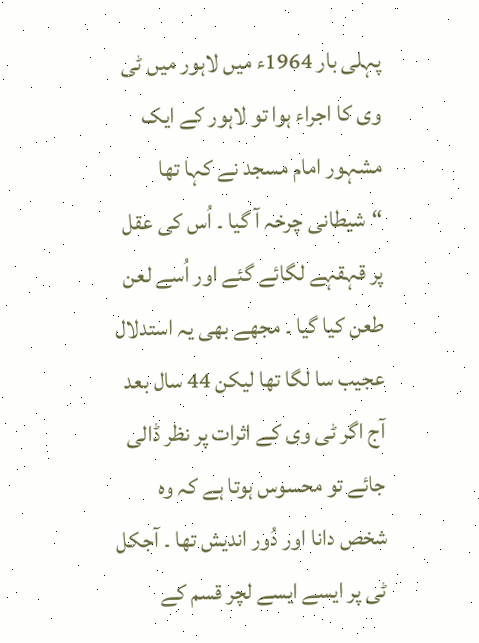پہلی بار 1964ء میں لاہور میں ٹی وی کا اجراء ہوا تو لاہور کے ایک مشہور امام مسجد نے کہا تھا “شیطانی چرخہ آ گیا ۔ اُس کی عقل پر قہقہے لگائے گئے اور اُسے لعن طعن کیا گیا ۔ مجھے بھی یہ استدلال عجیب سا لگا تھا لیکن 44 سال بعد آج اگر ٹی وی کے اثرات پر نظر ڈالی جائے تو محسوس ہوتا ہے کہ وہ شخص دانا اور دُور اندیش تھا ۔ آجکل ٹی پر ایسے ایسے لچر قسم کے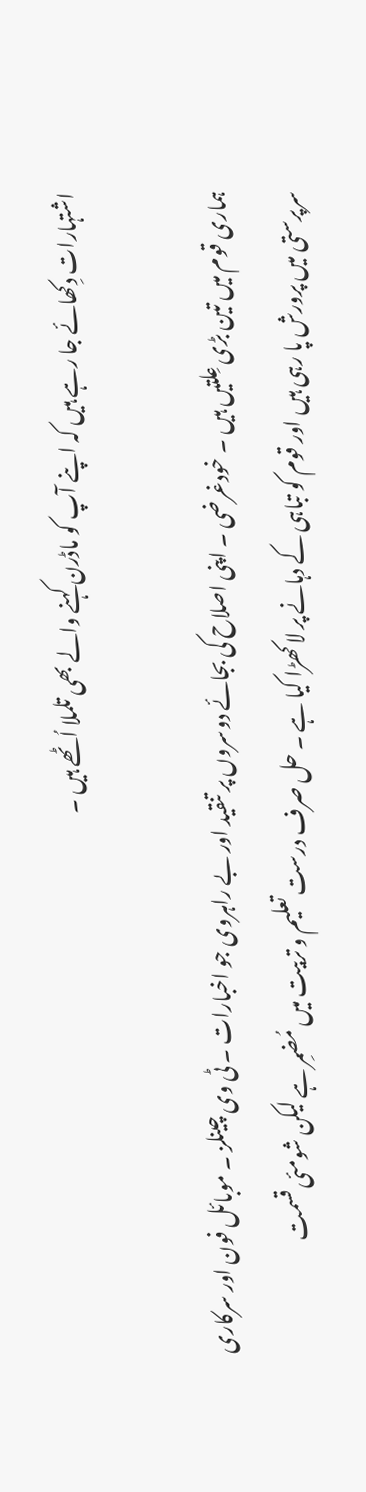اشتہارات دِکھائے جا رہے ہیں کہ اپنے آپ کو ماڈرن کہنے والے بھی تلملا اُٹھے ہیں ۔

ہماری قوم میں تین بڑی عِلتیں ہیں ۔ خودغرضی ۔ اپنی اصلاح کی بجائے دوسروں پر تنقید اور بے راہروی جو اخبارات ۔ ٹی وی چینلز ۔ موبائل فون اور سرکاری سرپرستی میں پرورش پا رہی ہیں اور قوم کو تباہی کے دہانے پر لا کھڑا کیا ہے ۔ حل صرف درست تعلیم و تربیت میں مُضمِر ہے لیکن شومئی قسمت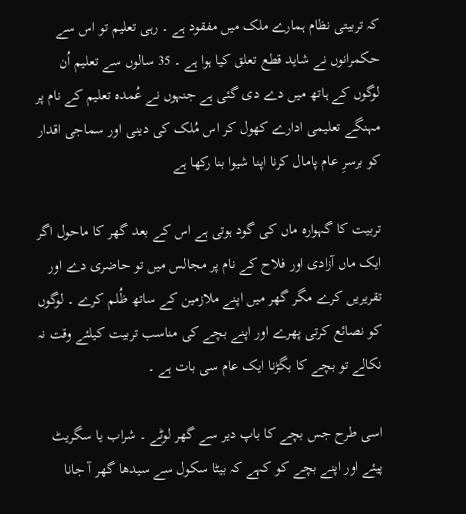کہ تربیتی نظام ہمارے ملک میں مفقود ہے ۔ رہی تعلیم تو اس سے حکمرانوں نے شاید قطع تعلق کیا ہوا ہے ۔ 35 سالوں سے تعلیم اُن لوگوں کے ہاتھ میں دے دی گئی ہے جنہوں نے عُمدہ تعلیم کے نام پر مہنگے تعلیمی ادارے کھول کر اس مُلک کی دینی اور سماجی اقدار کو برسرِ عام پامال کرنا اپنا شیوا بنا رکھا ہے

تربیت کا گہوارہ ماں کی گود ہوتی ہے اس کے بعد گھر کا ماحول اگر ایک ماں آزادی اور فلاح کے نام پر مجالس میں تو حاضری دے اور تقریریں کرے مگر گھر میں اپنے ملازمین کے ساتھ ظُلم کرے ۔ لوگوں کو نصائع کرتی پھرے اور اپنے بچے کی مناسب تربیت کیلئے وقت نہ نکالے تو بچے کا بگڑنا ایک عام سی بات ہے ۔

اسی طرح جس بچے کا باپ دیر سے گھر لوٹے ۔ شراب یا سگریٹ پیئے اور اپنے بچے کو کہے کہ بیٹا سکول سے سیدھا گھر آ جانا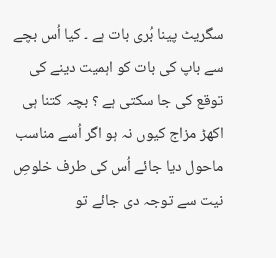سگریٹ پینا بُری بات ہے ۔ کیا اُس بچے سے باپ کی بات کو اہمیت دینے کی توقع کی جا سکتی ہے ؟ بچہ کتنا ہی اکھڑ مزاج کیوں نہ ہو اگر اُسے مناسب ماحول دیا جائے اُس کی طرف خلوصِ نیت سے توجہ دی جائے تو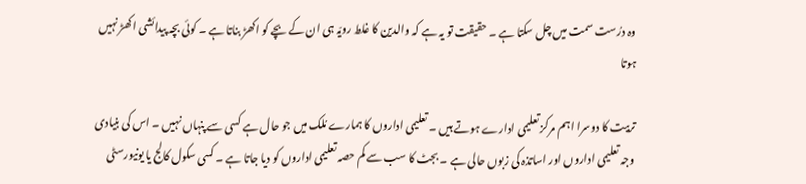وہ درُست سمت میں چل سکتا ہے ۔ حقیقت تو یہ ہے کہ والدین کا غلط رویّہ ہی ان کے بچے کو اکھڑ بناتا ہے ۔ کوئی بچہ پیدائشی اکھڑ نہیں ہوتا

تربیت کا دوسرا اہم مرکز تعلیمی ادارے ہوتے ہیں ۔ تعلیمی اداروں کا ہمارے مُلک میں جو حال ہے کسی سے پنہاں نہیں ۔ اس کی بنیادی وجہ تعلیمی اداروں اور اساتذہ کی زبوں حالی ہے ۔ بجٹ کا سب سے کم حصہ تعلیمی اداروں کو دیا جاتا ہے ۔ کسی سکول کالج یا یونیورسٹی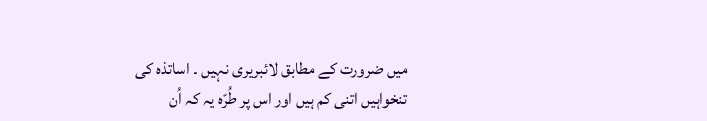میں ضرورت کے مطابق لائبریری نہیں ۔ اساتذہ کی تنخواہیں اتنی کم ہیں اور اس پر طُرّہ یہ کہ اُن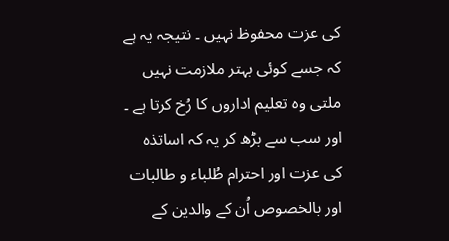کی عزت محفوظ نہیں ۔ نتیجہ یہ ہے کہ جسے کوئی بہتر ملازمت نہیں ملتی وہ تعلیم اداروں کا رُخ کرتا ہے ۔ اور سب سے بڑھ کر یہ کہ اساتذہ کی عزت اور احترام طُلباء و طالبات اور بالخصوص اُن کے والدین کے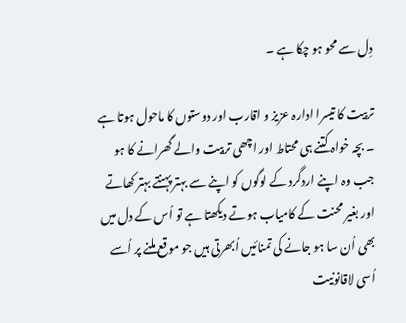دِل سے محو ہو چکا ہے ۔

تربیت کا تیسرا ادارہ عزیز و اقارب اور دوستوں کا ماحول ہوتا ہے ۔ بچہ خواہ کتنے ہی محتاط اور اچھی تربیت والے گھرانے کا ہو جب وہ اپنے اردگرد کے لوگوں کو اپنے سے بہتر پہنتے بہتر کھاتے اور بغیر محنت کے کامیاب ہوتے دیکھتا ہے تو اُس کے دل میں بھی اُن سا ہو جانے کی تمنائیں اُبھرتی ہیں جو موقع ملنے پر اُسے اُسی لاقانونیت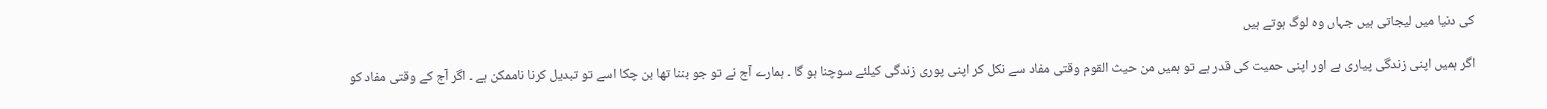کی دنیا میں لیجاتی ہیں جہاں وہ لوگ ہوتے ہیں

اگر ہمیں اپنی زندگی پیاری ہے اور اپنی حمیت کی قدر ہے تو ہمیں من حیث القوم وقتی مفاد سے نکل کر اپنی پوری زندگی کیلئے سوچنا ہو گا ۔ ہمارے آج نے تو جو بننا تھا بن چکا اسے تو تبدیل کرنا ناممکن ہے ۔ اگر آج کے وقتی مفاد کو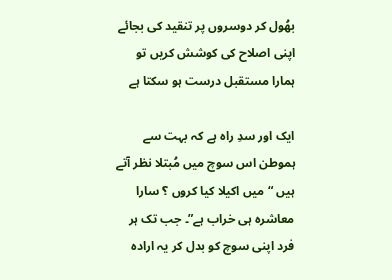بھُول کر دوسروں پر تنقید کی بجائے اپنی اصلاح کی کوشش کریں تو ہمارا مستقبل درست ہو سکتا ہے

ایک اور سدِ راہ ہے کہ بہت سے ہموطن اس سوچ میں مُبتلا نظر آتے ہیں “میں اکیلا کیا کروں ؟ سارا معاشرہ ہی خراب ہے”۔ جب تک ہر فرد اپنی سوچ کو بدل کر یہ ارادہ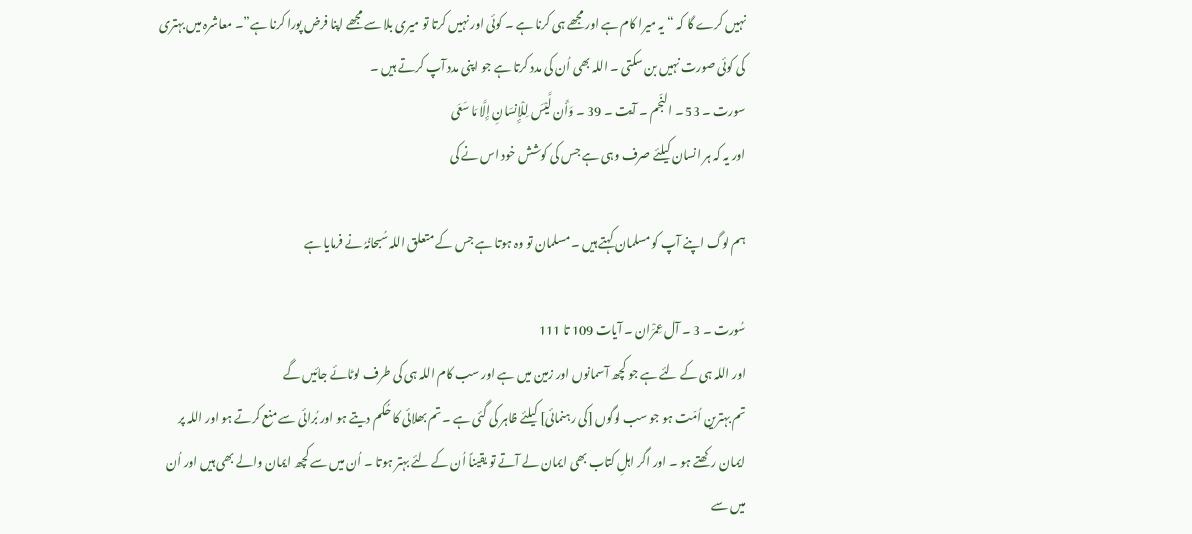نہیں کرے گا کہ “یہ میرا کام ہے اور مجھے ہی کرنا ہے ۔ کوئی اور نہیں کرتا تو میری بلا سے مجھے اپنا فرض پورا کرنا ہے”۔ معاشرہ میں بہتری کی کوئی صورت نہیں بن سکتی ۔ اللہ بھی اُن کی مدد کرتا ہے جو اپنی مدد آپ کرتے ہیں ۔
سورت ۔ 53 ۔ النّجم ۔ آیت ۔ 39 ۔ وَأَن لَّيْسَ لِلْإِنسَانِ إِلَّا مَا سَعَی
اور یہ کہ ہر انسان کیلئے صرف وہی ہے جس کی کوشش خود اس نے کی

ہم لوگ اپنے آپ کو مسلمان کہتے ہیں ۔ مسلمان تو وہ ہوتا ہے جس کے متعلق اللہ سُبحانُہُ نے فرمایا ہے

سُورت ۔ 3 ۔ آل عِمْرَان ۔ آیات 109 تا 111
اور اللہ ہی کے لئے ہے جو کچھ آسمانوں اور زمین میں ہے اور سب کام اللہ ہی کی طرف لوٹائے جائیں گے
تم بہترین اُمّت ہو جو سب لوگوں [کی رہنمائی] کیلئے ظاہر کی گئی ہے ۔ تم بھلائی کا حُکم دیتے ہو اور بُرائی سے منع کرتے ہو اور اللہ پر ایمان رکھتے ہو ۔ اور اگر اہلِ کتاب بھی ایمان لے آتے تو یقیناً اُن کے لئے بہتر ہوتا ۔ اُن میں سے کچھ ایمان والے بھی ہیں اور اُن میں سے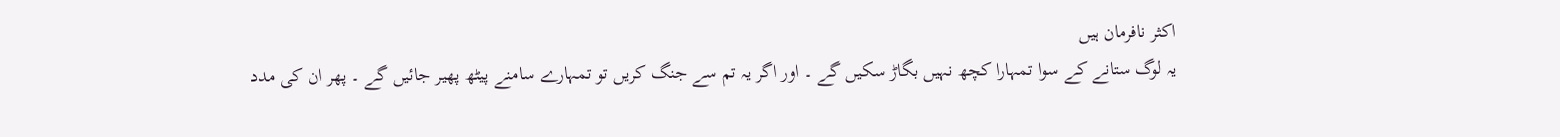اکثر نافرمان ہیں
یہ لوگ ستانے کے سوا تمہارا کچھ نہیں بگاڑ سکیں گے ۔ اور اگر یہ تم سے جنگ کریں تو تمہارے سامنے پیٹھ پھیر جائیں گے ۔ پھر ان کی مدد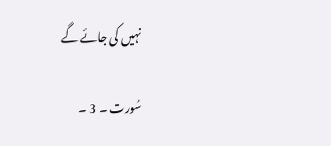نہیں کی جائے گے

سُورت ۔ 3 ۔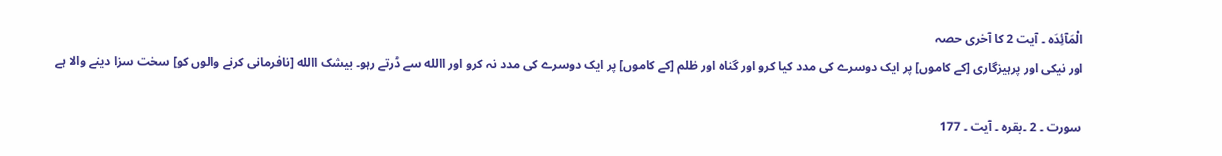الْمَآئِدَہ ۔ آیت 2 کا آخری حصہ
اور نیکی اور پرہیزگاری [کے کاموں] پر ایک دوسرے کی مدد کیا کرو اور گناہ اور ظلم [کے کاموں] پر ایک دوسرے کی مدد نہ کرو اور االله سے ڈرتے رہو۔ بیشک االله [نافرمانی کرنے والوں کو] سخت سزا دینے والا ہے

سورت ۔ 2 ۔بقرہ ۔ آیت ۔ 177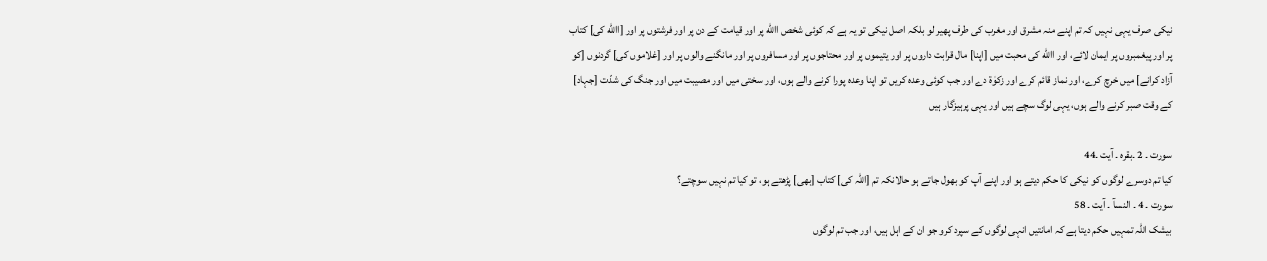نیکی صرف یہی نہیں کہ تم اپنے منہ مشرق اور مغرب کی طرف پھیر لو بلکہ اصل نیکی تو یہ ہے کہ کوئی شخص االله پر اور قیامت کے دن پر اور فرشتوں پر اور [االله کی] کتاب پر اور پیغمبروں پر ایمان لائے، اور االله کی محبت میں [اپنا] مال قرابت داروں پر اور یتیموں پر اور محتاجوں پر اور مسافروں پر اور مانگنے والوں پر اور [غلاموں کی] گردنوں [کو آزاد کرانے] میں خرچ کرے، اور نماز قائم کرے اور زکوٰۃ دے اور جب کوئی وعدہ کریں تو اپنا وعدہ پورا کرنے والے ہوں، اور سختی میں اور مصیبت میں اور جنگ کی شدّت [جہاد] کے وقت صبر کرنے والے ہوں، یہی لوگ سچے ہیں اور یہی پرہیزگار ہیں

سورت ۔ 2 ۔بقرہ ۔ آیت ۔44
کیا تم دوسرے لوگوں کو نیکی کا حکم دیتے ہو اور اپنے آپ کو بھول جاتے ہو حالانکہ تم [اللہ کی] کتاب [بھی] پڑھتے ہو، تو کیا تم نہیں سوچتے؟
سورت ۔ 4 ۔ النسآ ۔ آیت ۔ 58
بیشک اللہ تمہیں حکم دیتا ہے کہ امانتیں انہی لوگوں کے سپرد کرو جو ان کے اہل ہیں، اور جب تم لوگوں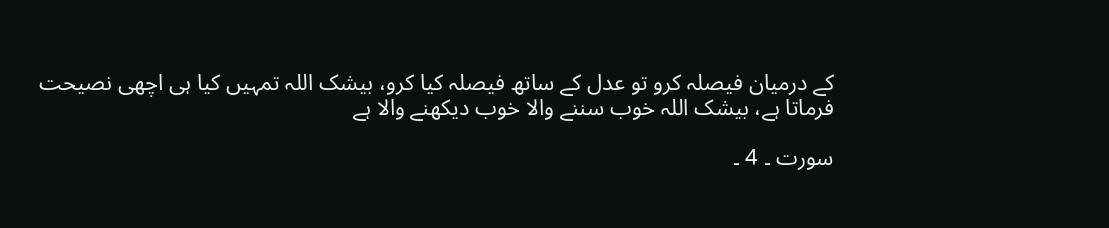کے درمیان فیصلہ کرو تو عدل کے ساتھ فیصلہ کیا کرو، بیشک اللہ تمہیں کیا ہی اچھی نصیحت فرماتا ہے، بیشک اللہ خوب سننے والا خوب دیکھنے والا ہے

سورت ۔ 4 ۔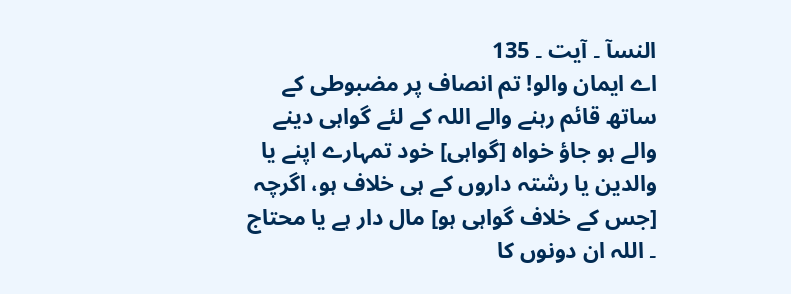النسآ ۔ آیت ۔ 135
اے ایمان والو! تم انصاف پر مضبوطی کے ساتھ قائم رہنے والے اللہ کے لئے گواہی دینے والے ہو جاؤ خواہ [گواہی] خود تمہارے اپنے یا والدین یا رشتہ داروں کے ہی خلاف ہو، اگرچہ [جس کے خلاف گواہی ہو] مال دار ہے یا محتاج ۔ اللہ ان دونوں کا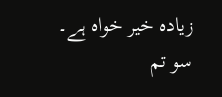زیادہ خیر خواہ ہے۔ سو تم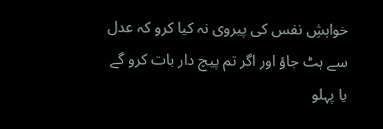خواہشِ نفس کی پیروی نہ کیا کرو کہ عدل سے ہٹ جاؤ اور اگر تم پیچ دار بات کرو گے یا پہلو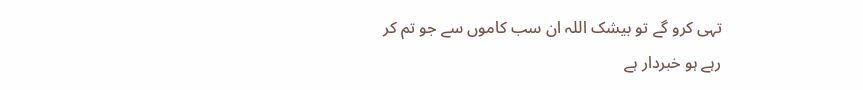تہی کرو گے تو بیشک اللہ ان سب کاموں سے جو تم کر رہے ہو خبردار ہے